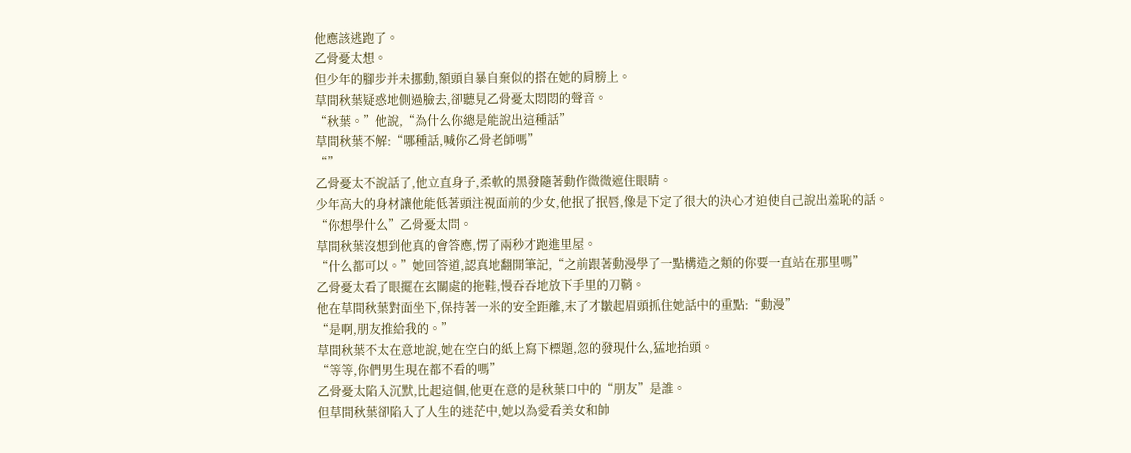他應該逃跑了。
乙骨憂太想。
但少年的腳步并未挪動,額頭自暴自棄似的搭在她的肩膀上。
草間秋葉疑惑地側過臉去,卻聽見乙骨憂太悶悶的聲音。
“秋葉。”他說,“為什么你總是能說出這種話”
草間秋葉不解:“哪種話,喊你乙骨老師嗎”
“”
乙骨憂太不說話了,他立直身子,柔軟的黑發隨著動作微微遮住眼睛。
少年高大的身材讓他能低著頭注視面前的少女,他抿了抿唇,像是下定了很大的決心才迫使自己說出羞恥的話。
“你想學什么”乙骨憂太問。
草間秋葉沒想到他真的會答應,愣了兩秒才跑進里屋。
“什么都可以。”她回答道,認真地翻開筆記,“之前跟著動漫學了一點構造之類的你要一直站在那里嗎”
乙骨憂太看了眼擺在玄關處的拖鞋,慢吞吞地放下手里的刀鞘。
他在草間秋葉對面坐下,保持著一米的安全距離,末了才皺起眉頭抓住她話中的重點:“動漫”
“是啊,朋友推給我的。”
草間秋葉不太在意地說,她在空白的紙上寫下標題,忽的發現什么,猛地抬頭。
“等等,你們男生現在都不看的嗎”
乙骨憂太陷入沉默,比起這個,他更在意的是秋葉口中的“朋友”是誰。
但草間秋葉卻陷入了人生的迷茫中,她以為愛看美女和帥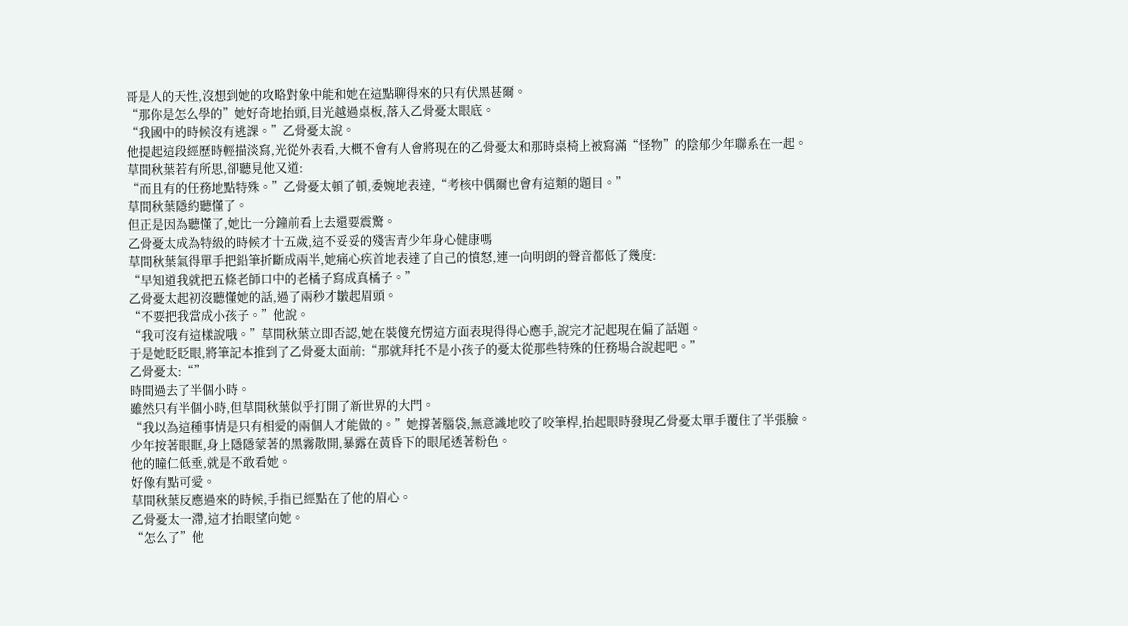哥是人的天性,沒想到她的攻略對象中能和她在這點聊得來的只有伏黑甚爾。
“那你是怎么學的”她好奇地抬頭,目光越過桌板,落入乙骨憂太眼底。
“我國中的時候沒有逃課。”乙骨憂太說。
他提起這段經歷時輕描淡寫,光從外表看,大概不會有人會將現在的乙骨憂太和那時桌椅上被寫滿“怪物”的陰郁少年聯系在一起。
草間秋葉若有所思,卻聽見他又道:
“而且有的任務地點特殊。”乙骨憂太頓了頓,委婉地表達,“考核中偶爾也會有這類的題目。”
草間秋葉隱約聽懂了。
但正是因為聽懂了,她比一分鐘前看上去還要震驚。
乙骨憂太成為特級的時候才十五歲,這不妥妥的殘害青少年身心健康嗎
草間秋葉氣得單手把鉛筆折斷成兩半,她痛心疾首地表達了自己的憤怒,連一向明朗的聲音都低了幾度:
“早知道我就把五條老師口中的老橘子寫成真橘子。”
乙骨憂太起初沒聽懂她的話,過了兩秒才皺起眉頭。
“不要把我當成小孩子。”他說。
“我可沒有這樣說哦。”草間秋葉立即否認,她在裝傻充愣這方面表現得得心應手,說完才記起現在偏了話題。
于是她眨眨眼,將筆記本推到了乙骨憂太面前:“那就拜托不是小孩子的憂太從那些特殊的任務場合說起吧。”
乙骨憂太:“”
時間過去了半個小時。
雖然只有半個小時,但草間秋葉似乎打開了新世界的大門。
“我以為這種事情是只有相愛的兩個人才能做的。”她撐著腦袋,無意識地咬了咬筆桿,抬起眼時發現乙骨憂太單手覆住了半張臉。
少年按著眼眶,身上隱隱蒙著的黑霧散開,暴露在黃昏下的眼尾透著粉色。
他的瞳仁低垂,就是不敢看她。
好像有點可愛。
草間秋葉反應過來的時候,手指已經點在了他的眉心。
乙骨憂太一滯,這才抬眼望向她。
“怎么了”他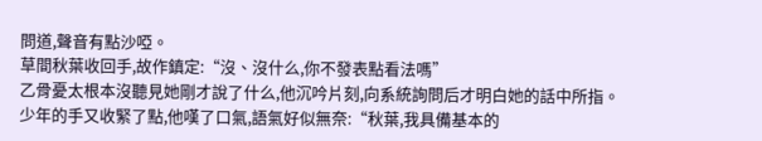問道,聲音有點沙啞。
草間秋葉收回手,故作鎮定:“沒、沒什么,你不發表點看法嗎”
乙骨憂太根本沒聽見她剛才說了什么,他沉吟片刻,向系統詢問后才明白她的話中所指。
少年的手又收緊了點,他嘆了口氣,語氣好似無奈:“秋葉,我具備基本的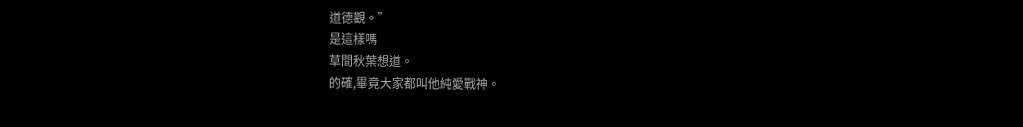道德觀。”
是這樣嗎
草間秋葉想道。
的確,畢竟大家都叫他純愛戰神。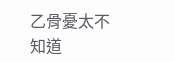乙骨憂太不知道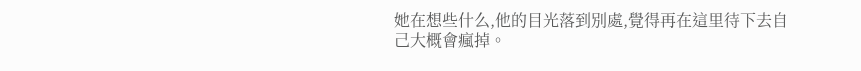她在想些什么,他的目光落到別處,覺得再在這里待下去自己大概會瘋掉。